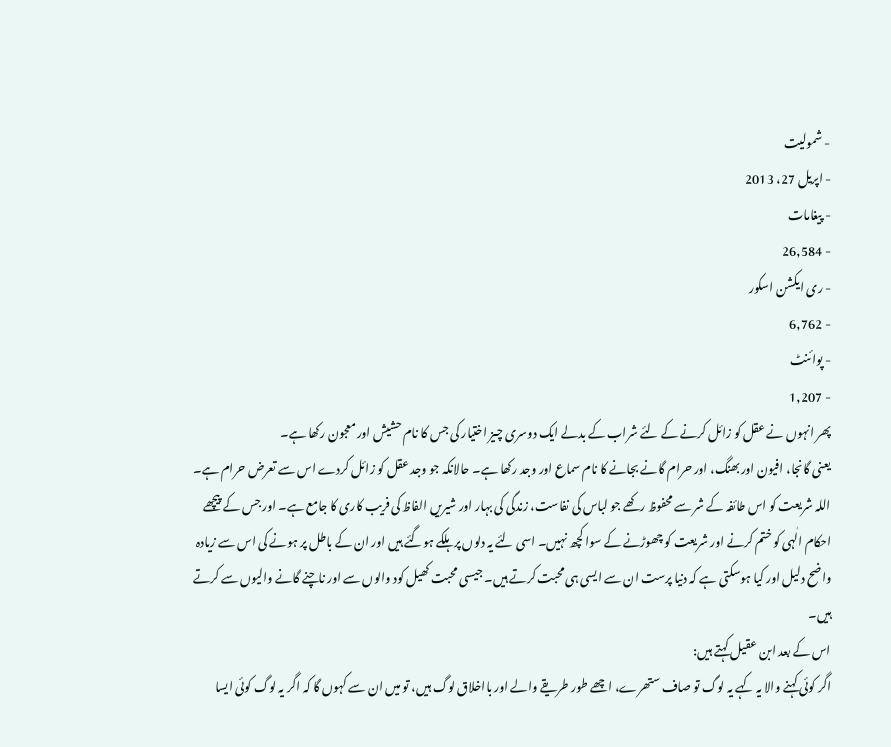- شمولیت
- اپریل 27، 2013
- پیغامات
- 26,584
- ری ایکشن اسکور
- 6,762
- پوائنٹ
- 1,207
پھر انہوں نے عقل کو زائل کرنے کے لئے شراب کے بدلے ایک دوسری چیز اختیار کی جس کا نام حشیش اور معجون رکھا ہے۔
یعنی گانجا، افیون اور بھنگ، اور حرام گانے بجانے کا نام سماع اور وجد رکھا ہے۔ حالانکہ جو وجد عقل کو زائل کردے اس سے تعرض حرام ہے۔
اللہ شریعت کو اس طائفہ کے شر سے محفوظ رکھے جو لباس کی نفاست، زندگی کی بہار اور شیریں الفاظ کی فریب کاری کا جامع ہے۔ اور جس کے پیچھے احکام الٰہی کو ختم کرنے اور شریعت کو چھوڑنے کے سوا کچھ نہیں۔ اسی لئے یہ دلوں پر ہلکے ہوگئے ہیں اور ان کے باطل پر ہونے کی اس سے زیادہ واضح دلیل اور کیا ہوسکتی ہے کہ دنیا پرست ان سے ایسی ہی محبت کرتے ہیں۔ جیسی محبت کھیل کود والوں سے اور ناچنے گانے والیوں سے کرتے ہیں۔
اس کے بعد ابن عقیل کہتے ہیں:
اگر کوئی کہنے والا یہ کہے یہ لوگ تو صاف ستھرے، اچھے طور طریقے والے اور بااخلاق لوگ ہیں، تو میں ان سے کہوں گا کہ اگر یہ لوگ کوئی ایسا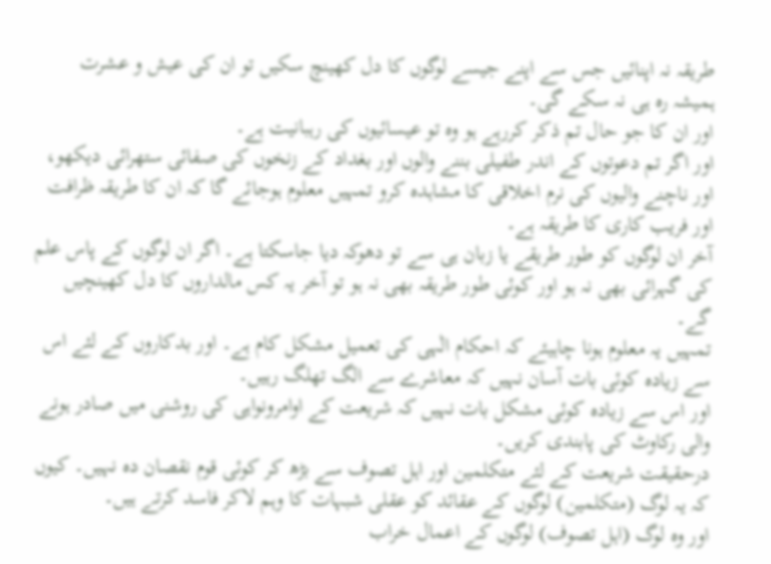طریقہ نہ اپنائیں جس سے اپنے جیسے لوگوں کا دل کھینچ سکیں تو ان کی عیش و عشرت ہمیشہ رہ ہی نہ سکے گی۔
اور ان کا جو حال تم ذکر کررہے ہو وہ تو عیسائیوں کی رہبانیت ہے۔
اور اگر تم دعوتوں کے اندر طفیلی بننے والوں اور بغداد کے زنخوں کی صفائی ستھرائی دیکھو، اور ناچنے والیوں کی نرم اخلاقی کا مشاہدہ کرو تمہیں معلوم ہوجائے گا کہ ان کا طریقہ ظرافت اور فریب کاری کا طریقہ ہے۔
آخر ان لوگوں کو طور طریقے یا زبان ہی سے تو دھوکہ دیا جاسکتا ہے۔ اگر ان لوگوں کے پاس علم کی گہرائی بھی نہ ہو اور کوئی طور طریقہ بھی نہ ہو تو آخر یہ کس مالداروں کا دل کھینچیں گے۔
تمہیں یہ معلوم ہونا چاہیئے کہ احکام الٰہی کی تعمیل مشکل کام ہے۔ اور بدکاروں کے لئے اس سے زیادہ کوئی بات آسان نہیں کہ معاشرے سے الگ تھلگ رہیں۔
اور اس سے زیادہ کوئی مشکل بات نہیں کہ شریعت کے اوامرونواہی کی روشنی میں صادر ہونے والی رکاوٹ کی پابندی کریں۔
درحقیقت شریعت کے لئے متکلمین اور اہل تصوف سے بڑھ کر کوئی قوم نقصان دہ نہیں۔ کیوں کہ یہ لوگ (متکلمین) لوگوں کے عقائد کو عقلی شبہات کا وہم لاکر فاسد کرتے ہیں۔
اور وہ لوگ (اہل تصوف) لوگوں کے اعمال خراب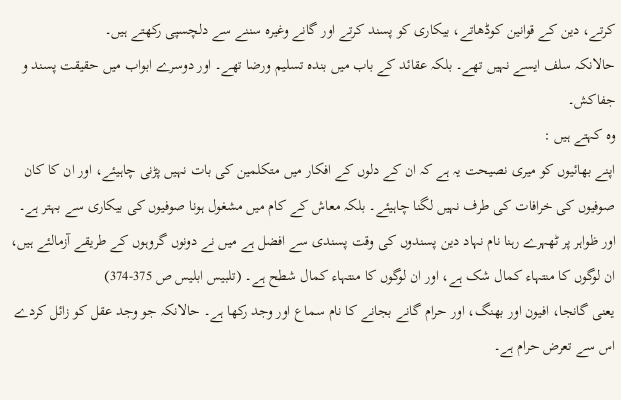کرتے، دین کے قوانین کوڈھاتے، بیکاری کو پسند کرتے اور گانے وغیرہ سننے سے دلچسپی رکھتے ہیں۔
حالانکہ سلف ایسے نہیں تھے۔ بلکہ عقائد کے باب میں بندہ تسلیم ورضا تھے۔ اور دوسرے ابواب میں حقیقت پسند و جفاکش۔
وہ کہتے ہیں :
اپنے بھائیوں کو میری نصیحت یہ ہے کہ ان کے دلوں کے افکار میں متکلمین کی بات نہیں پڑنی چاہیئے، اور ان کا کان صوفیوں کی خرافات کی طرف نہیں لگنا چاہیئے۔ بلکہ معاش کے کام میں مشغول ہونا صوفیوں کی بیکاری سے بہتر ہے۔ اور ظواہر پر ٹھہرے رہنا نام نہاد دین پسندوں کی وقت پسندی سے افضل ہے میں نے دونوں گروہوں کے طریقے آزمالئے ہیں، ان لوگوں کا منتہاء کمال شک ہے، اور ان لوگوں کا منتہاء کمال شطح ہے۔ (تلبیس ابلیس ص 375-374)
یعنی گانجا، افیون اور بھنگ، اور حرام گانے بجانے کا نام سماع اور وجد رکھا ہے۔ حالانکہ جو وجد عقل کو زائل کردے اس سے تعرض حرام ہے۔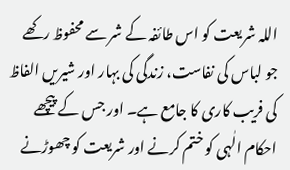اللہ شریعت کو اس طائفہ کے شر سے محفوظ رکھے جو لباس کی نفاست، زندگی کی بہار اور شیریں الفاظ کی فریب کاری کا جامع ہے۔ اور جس کے پیچھے احکام الٰہی کو ختم کرنے اور شریعت کو چھوڑنے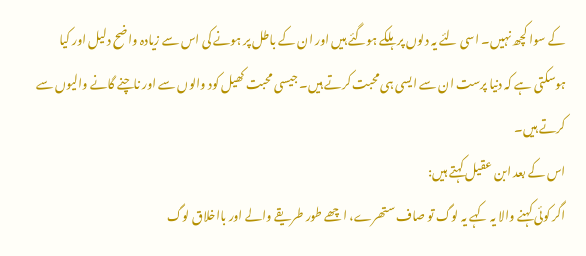کے سوا کچھ نہیں۔ اسی لئے یہ دلوں پر ہلکے ہوگئے ہیں اور ان کے باطل پر ہونے کی اس سے زیادہ واضح دلیل اور کیا ہوسکتی ہے کہ دنیا پرست ان سے ایسی ہی محبت کرتے ہیں۔ جیسی محبت کھیل کود والوں سے اور ناچنے گانے والیوں سے کرتے ہیں۔
اس کے بعد ابن عقیل کہتے ہیں:
اگر کوئی کہنے والا یہ کہے یہ لوگ تو صاف ستھرے، اچھے طور طریقے والے اور بااخلاق لوگ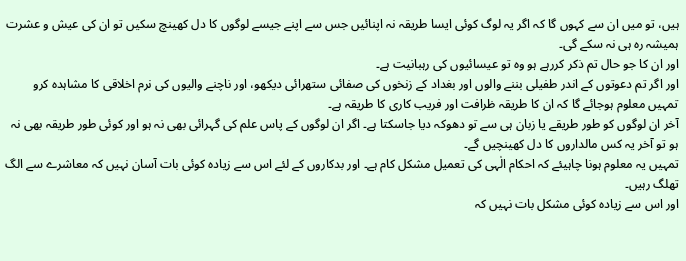ہیں، تو میں ان سے کہوں گا کہ اگر یہ لوگ کوئی ایسا طریقہ نہ اپنائیں جس سے اپنے جیسے لوگوں کا دل کھینچ سکیں تو ان کی عیش و عشرت ہمیشہ رہ ہی نہ سکے گی۔
اور ان کا جو حال تم ذکر کررہے ہو وہ تو عیسائیوں کی رہبانیت ہے۔
اور اگر تم دعوتوں کے اندر طفیلی بننے والوں اور بغداد کے زنخوں کی صفائی ستھرائی دیکھو، اور ناچنے والیوں کی نرم اخلاقی کا مشاہدہ کرو تمہیں معلوم ہوجائے گا کہ ان کا طریقہ ظرافت اور فریب کاری کا طریقہ ہے۔
آخر ان لوگوں کو طور طریقے یا زبان ہی سے تو دھوکہ دیا جاسکتا ہے۔ اگر ان لوگوں کے پاس علم کی گہرائی بھی نہ ہو اور کوئی طور طریقہ بھی نہ ہو تو آخر یہ کس مالداروں کا دل کھینچیں گے۔
تمہیں یہ معلوم ہونا چاہیئے کہ احکام الٰہی کی تعمیل مشکل کام ہے۔ اور بدکاروں کے لئے اس سے زیادہ کوئی بات آسان نہیں کہ معاشرے سے الگ تھلگ رہیں۔
اور اس سے زیادہ کوئی مشکل بات نہیں کہ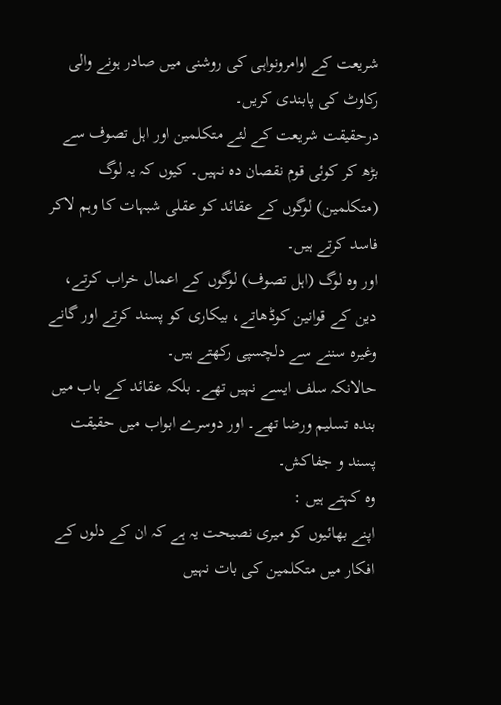شریعت کے اوامرونواہی کی روشنی میں صادر ہونے والی رکاوٹ کی پابندی کریں۔
درحقیقت شریعت کے لئے متکلمین اور اہل تصوف سے بڑھ کر کوئی قوم نقصان دہ نہیں۔ کیوں کہ یہ لوگ (متکلمین) لوگوں کے عقائد کو عقلی شبہات کا وہم لاکر فاسد کرتے ہیں۔
اور وہ لوگ (اہل تصوف) لوگوں کے اعمال خراب کرتے، دین کے قوانین کوڈھاتے، بیکاری کو پسند کرتے اور گانے وغیرہ سننے سے دلچسپی رکھتے ہیں۔
حالانکہ سلف ایسے نہیں تھے۔ بلکہ عقائد کے باب میں بندہ تسلیم ورضا تھے۔ اور دوسرے ابواب میں حقیقت پسند و جفاکش۔
وہ کہتے ہیں :
اپنے بھائیوں کو میری نصیحت یہ ہے کہ ان کے دلوں کے افکار میں متکلمین کی بات نہیں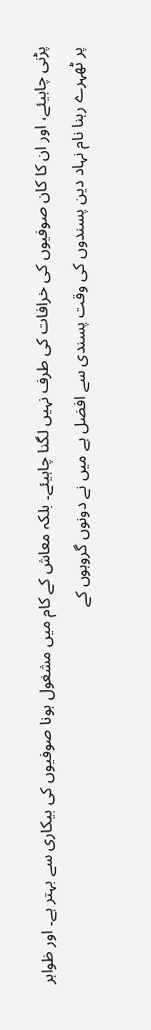پڑنی چاہیئے، اور ان کا کان صوفیوں کی خرافات کی طرف نہیں لگنا چاہیئے۔ بلکہ معاش کے کام میں مشغول ہونا صوفیوں کی بیکاری سے بہتر ہے۔ اور ظواہر پر ٹھہرے رہنا نام نہاد دین پسندوں کی وقت پسندی سے افضل ہے میں نے دونوں گروہوں کے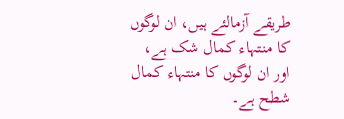طریقے آزمالئے ہیں، ان لوگوں کا منتہاء کمال شک ہے، اور ان لوگوں کا منتہاء کمال شطح ہے۔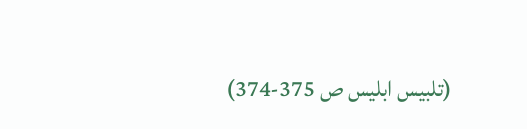(تلبیس ابلیس ص 375-374)